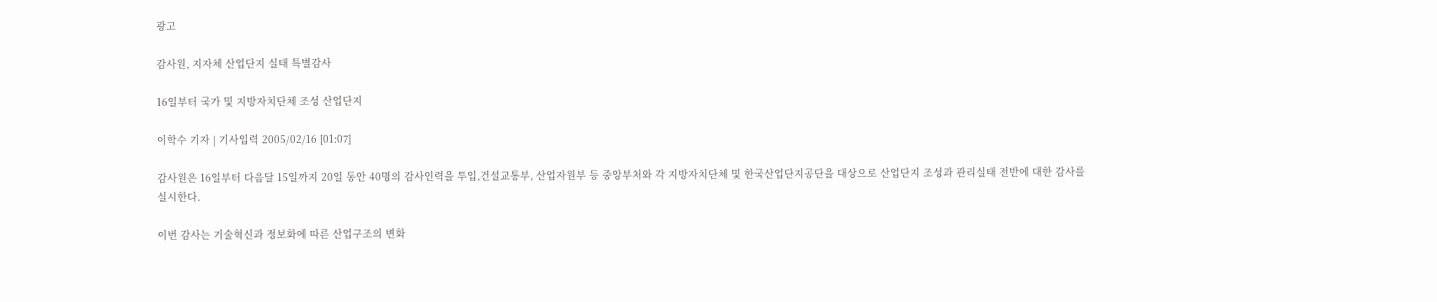광고

감사원, 지자체 산업단지 실태 특별감사

16일부터 국가 및 지방자치단체 조성 산업단지

이학수 기자 | 기사입력 2005/02/16 [01:07]

감사원은 16일부터 다음달 15일까지 20일 동안 40명의 감사인력을 투입,건설교통부, 산업자원부 등 중앙부처와 각 지방자치단체 및 한국산업단지공단을 대상으로 산업단지 조성과 관리실태 전반에 대한 감사를 실시한다.

이번 감사는 기술혁신과 정보화에 따른 산업구조의 변화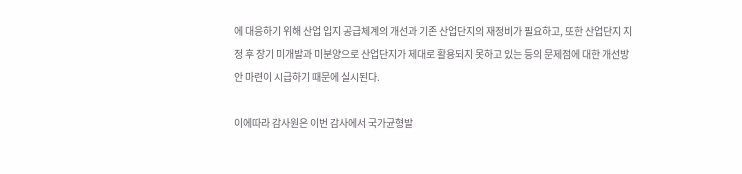에 대응하기 위해 산업 입지 공급체계의 개선과 기존 산업단지의 재정비가 필요하고, 또한 산업단지 지정 후 장기 미개발과 미분양으로 산업단지가 제대로 활용되지 못하고 있는 등의 문제점에 대한 개선방안 마련이 시급하기 때문에 실시된다.

이에따라 감사원은 이번 감사에서 국가균형발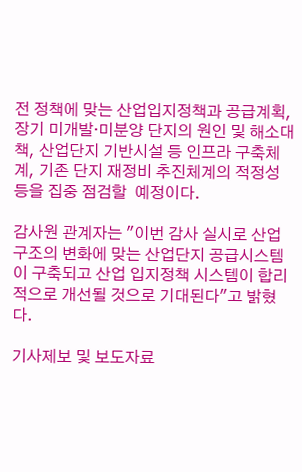전 정책에 맞는 산업입지정책과 공급계획, 장기 미개발·미분양 단지의 원인 및 해소대책, 산업단지 기반시설 등 인프라 구축체계, 기존 단지 재정비 추진체계의 적정성 등을 집중 점검할  예정이다.

감사원 관계자는 "이번 감사 실시로 산업구조의 변화에 맞는 산업단지 공급시스템이 구축되고 산업 입지정책 시스템이 합리적으로 개선될 것으로 기대된다"고 밝혔다.

기사제보 및 보도자료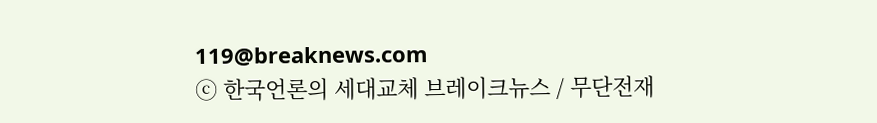119@breaknews.com
ⓒ 한국언론의 세대교체 브레이크뉴스 / 무단전재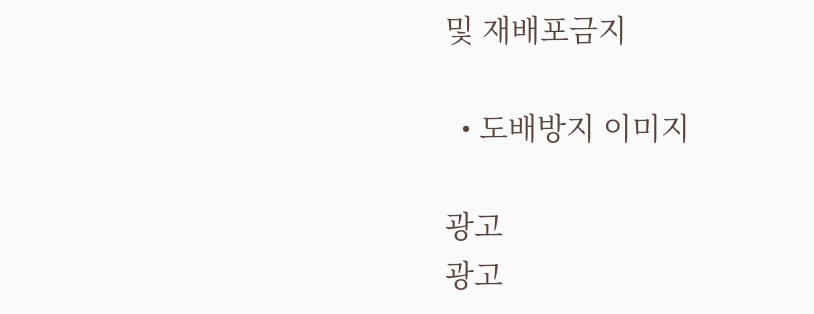및 재배포금지

  • 도배방지 이미지

광고
광고